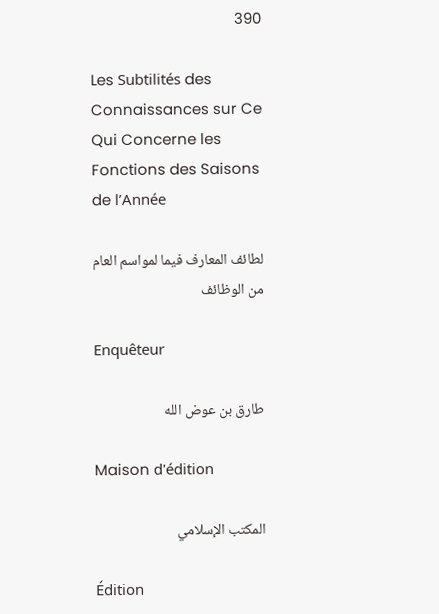390

Les Subtilités des Connaissances sur Ce Qui Concerne les Fonctions des Saisons de l’Année

لطائف المعارف فيما لمواسم العام من الوظائف

Enquêteur

طارق بن عوض الله

Maison d'édition

المكتب الإسلامي

Édition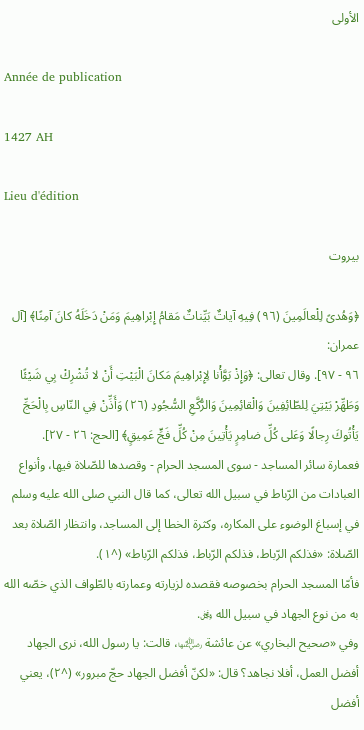الأولى

Année de publication

1427 AH

Lieu d'édition

بيروت

﴿وَهُدىً لِلْعالَمِينَ (٩٦) فِيهِ آياتٌ بَيِّناتٌ مَقامُ إِبْراهِيمَ وَمَنْ دَخَلَهُ كانَ آمِنًا﴾ [آل عمران:
٩٦ - ٩٧]. وقال تعالى: ﴿وَإِذْ بَوَّأْنا لِإِبْراهِيمَ مَكانَ الْبَيْتِ أَنْ لا تُشْرِكْ بِي شَيْئًا وَطَهِّرْ بَيْتِيَ لِلطّائِفِينَ وَالْقائِمِينَ وَالرُّكَّعِ السُّجُودِ (٢٦) وَأَذِّنْ فِي النّاسِ بِالْحَجِّ يَأْتُوكَ رِجالًا وَعَلى كُلِّ ضامِرٍ يَأْتِينَ مِنْ كُلِّ فَجٍّ عَمِيقٍ﴾ [الحج: ٢٦ - ٢٧].
فعمارة سائر المساجد - سوى المسجد الحرام - وقصدها للصّلاة فيها، وأنواع العبادات من الرّباط في سبيل الله تعالى، كما قال النبي صلى الله عليه وسلم في إسباغ الوضوء على المكاره، وكثرة الخطا إلى المساجد، وانتظار الصّلاة بعد الصّلاة: «فذلكم الرّباط، فذلكم الرّباط، فذلكم الرّباط» (^١).
فأمّا المسجد الحرام بخصوصه فقصده لزيارته وعمارته بالطّواف الذي خصّه الله به من نوع الجهاد في سبيل الله ﷿.
وفي «صحيح البخاري» عن عائشة ﵂، قالت: يا رسول الله، نرى الجهاد أفضل العمل، أفلا نجاهد؟ قال: «لكنّ أفضل الجهاد حجّ مبرور» (^٢)، يعني أفضل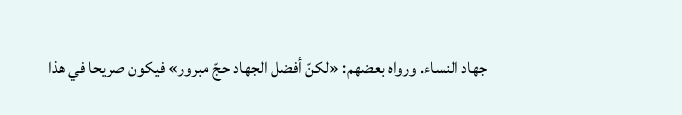جهاد النساء. ورواه بعضهم: «لكنّ أفضل الجهاد حجّ مبرور» فيكون صريحا في هذا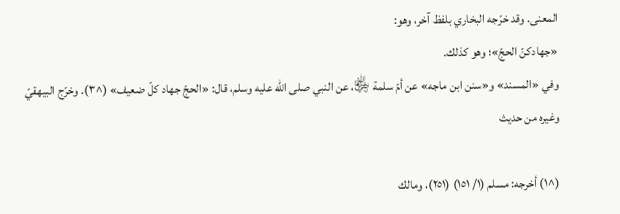المعنى. وقد خرّجه البخاري بلفظ آخر، وهو:
«جهادكنّ الحجّ»؛ وهو كذلك.
وفي «المسند» و«سنن ابن ماجه» عن أمّ سلمة ﵂، عن النبي صلى الله عليه وسلم، قال: «الحجّ جهاد كلّ ضعيف» (^٣). وخرّج البيهقيّ وغيره من حديث

(^١) أخرجه: مسلم (١/ ١٥١) (٢٥١)، ومالك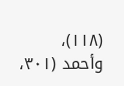(١١٨)، وأحمد (٣٠١،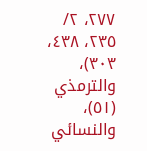٢٧٧، ٢/ ٢٣٥، ٤٣٨، ٣٠٣)، والترمذي (٥١)، والنسائي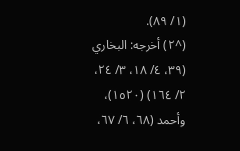(١/ ٨٩).
(^٢) أخرجه: البخاري (٣٩، ٤/ ١٨، ٣/ ٢٤، ٢/ ١٦٤) (١٥٢٠)، وأحمد (٦٨، ٦/ ٦٧،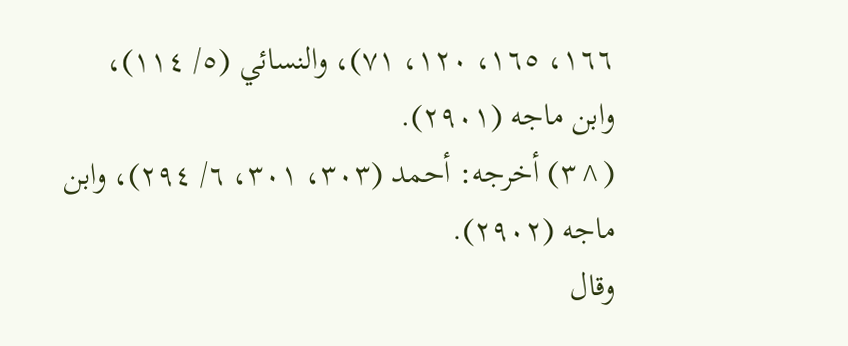١٦٦، ١٦٥، ١٢٠، ٧١)، والنسائي (٥/ ١١٤)، وابن ماجه (٢٩٠١).
(^٣) أخرجه: أحمد (٣٠٣، ٣٠١، ٦/ ٢٩٤)، وابن ماجه (٢٩٠٢).
وقال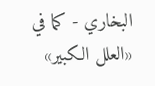البخاري - كما في «العلل الكبير»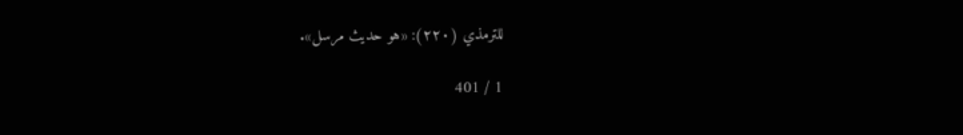للترمذي (٢٢٠): «هو حديث مرسل».

1 / 401